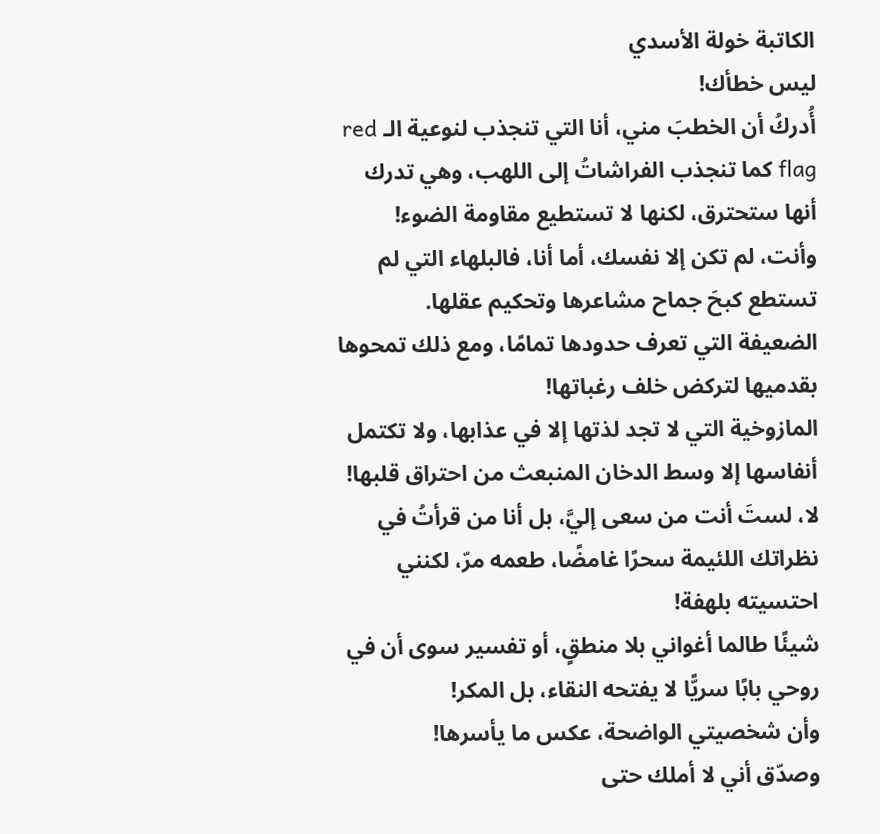الكاتبة خولة الأسدي
ليس خطأك!
أُدركُ أن الخطبَ مني، أنا التي تنجذب لنوعية الـ red flag كما تنجذب الفراشاتُ إلى اللهب، وهي تدرك أنها ستحترق، لكنها لا تستطيع مقاومة الضوء!
وأنت، لم تكن إلا نفسك، أما أنا، فالبلهاء التي لم تستطع كبحَ جماح مشاعرها وتحكيم عقلها.
الضعيفة التي تعرف حدودها تمامًا، ومع ذلك تمحوها بقدميها لتركض خلف رغباتها!
المازوخية التي لا تجد لذتها إلا في عذابها، ولا تكتمل أنفاسها إلا وسط الدخان المنبعث من احتراق قلبها!
لا، لستَ أنت من سعى إليَّ، بل أنا من قرأتُ في نظراتك اللئيمة سحرًا غامضًا، طعمه مرّ، لكنني احتسيته بلهفة!
شيئًا طالما أغواني بلا منطقٍ، أو تفسير سوى أن في روحي بابًا سريًّا لا يفتحه النقاء، بل المكر!
وأن شخصيتي الواضحة، عكس ما يأسرها!
وصدّق أني لا أملك حتى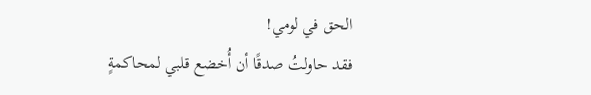الحق في لومي!
فقد حاولتُ صدقًا أن أُخضع قلبي لمحاكمةٍ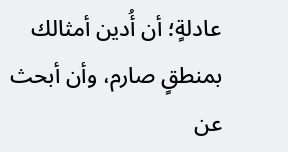عادلةٍ؛ أن أُدين أمثالك بمنطقٍ صارم، وأن أبحث عن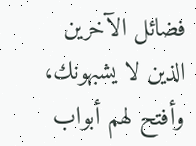فضائل الآخرين الذين لا يشبهونك، وأفتح لهم أبواب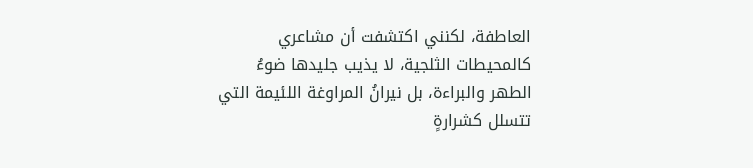العاطفة، لكنني اكتشفت أن مشاعري كالمحيطات الثلجية، لا يذيب جليدها ضوءُ الطهر والبراءة، بل نيرانُ المراوغة اللئيمة التي تتسلل كشرارةٍ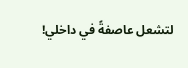لتشعل عاصفةً في داخلي!